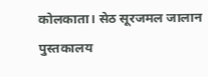कोलकाता। सेठ सूरजमल जालान पुस्तकालय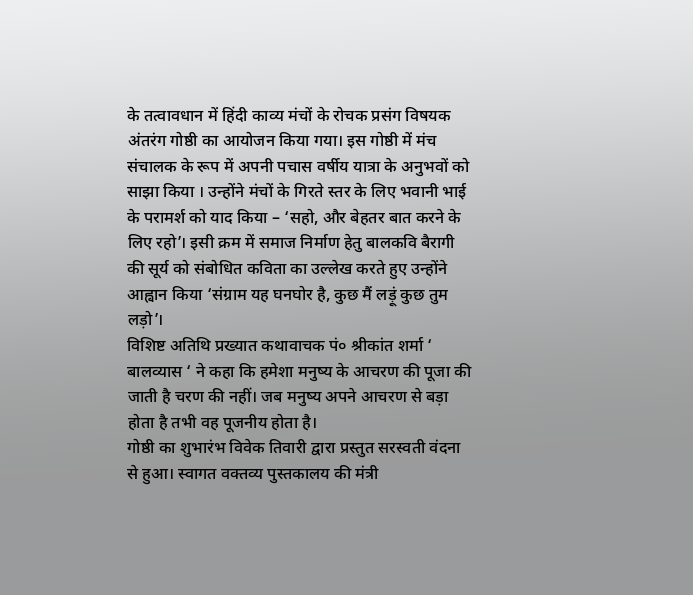के तत्वावधान में हिंदी काव्य मंचों के रोचक प्रसंग विषयक अंतरंग गोष्ठी का आयोजन किया गया। इस गोष्ठी में मंच संचालक के रूप में अपनी पचास वर्षीय यात्रा के अनुभवों को साझा किया । उन्होंने मंचों के गिरते स्तर के लिए भवानी भाई के परामर्श को याद किया – ‘सहो, और बेहतर बात करने के लिए रहो’। इसी क्रम में समाज निर्माण हेतु बालकवि बैरागी की सूर्य को संबोधित कविता का उल्लेख करते हुए उन्होंने आह्वान किया ‘संग्राम यह घनघोर है, कुछ मैं लड़ूं कुछ तुम लड़ो’।
विशिष्ट अतिथि प्रख्यात कथावाचक पं० श्रीकांत शर्मा ‘ बालव्यास ‘ ने कहा कि हमेशा मनुष्य के आचरण की पूजा की जाती है चरण की नहीं। जब मनुष्य अपने आचरण से बड़ा होता है तभी वह पूजनीय होता है।
गोष्ठी का शुभारंभ विवेक तिवारी द्वारा प्रस्तुत सरस्वती वंदना से हुआ। स्वागत वक्तव्य पुस्तकालय की मंत्री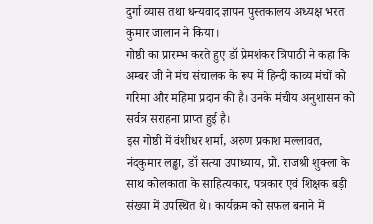दुर्गा व्यास तथा धन्यवाद ज्ञापन पुस्तकालय अध्यक्ष भरत कुमार जालान ने किया।
गोष्ठी का प्रारम्भ करते हुए डॉ प्रेमशंकर त्रिपाठी ने कहा कि अम्बर जी ने मंच संचालक के रूप में हिन्दी काव्य मंचों को गरिमा और महिमा प्रदान की है। उनके मंचीय अनुशासन को सर्वत्र सराहना प्राप्त हुई है।
इस गोष्ठी में वंशीधर शर्मा, अरुण प्रकाश मल्लावत, नंदकुमार लड्ढा, डॉ सत्या उपाध्याय, प्रो. राजश्री शुक्ला के साथ कोलकाता के साहित्यकार, पत्रकार एवं शिक्षक बड़ी संख्या में उपस्थित थे। कार्यक्रम को सफल बनाने में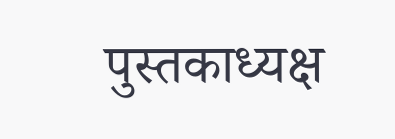पुस्तकाध्यक्ष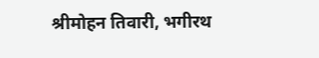श्रीमोहन तिवारी, भगीरथ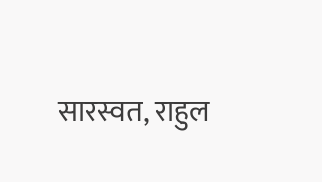सारस्वत, राहुल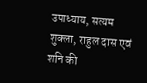उपाध्याय, सत्यम शुक्ला, राहुल दास एवं शनि की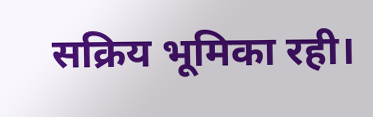सक्रिय भूमिका रही।